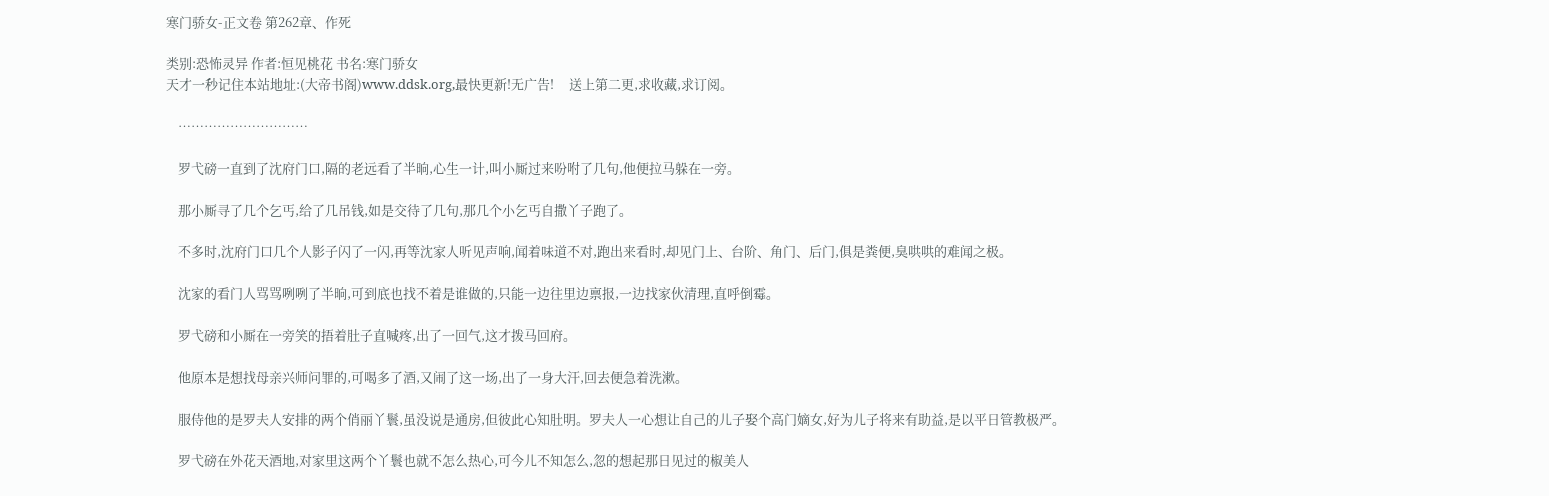寒门骄女-正文卷 第262章、作死

类别:恐怖灵异 作者:恒见桃花 书名:寒门骄女
天才一秒记住本站地址:(大帝书阁)www.ddsk.org,最快更新!无广告!     送上第二更,求收藏,求订阅。

    …………………………

    罗弋磅一直到了沈府门口,隔的老远看了半晌,心生一计,叫小厮过来吩咐了几句,他便拉马躲在一旁。

    那小厮寻了几个乞丐,给了几吊钱,如是交待了几句,那几个小乞丐自撒丫子跑了。

    不多时,沈府门口几个人影子闪了一闪,再等沈家人听见声响,闻着味道不对,跑出来看时,却见门上、台阶、角门、后门,俱是粪便,臭哄哄的难闻之极。

    沈家的看门人骂骂咧咧了半晌,可到底也找不着是谁做的,只能一边往里边禀报,一边找家伙清理,直呼倒霉。

    罗弋磅和小厮在一旁笑的捂着肚子直喊疼,出了一回气,这才拨马回府。

    他原本是想找母亲兴师问罪的,可喝多了酒,又闹了这一场,出了一身大汗,回去便急着洗漱。

    服侍他的是罗夫人安排的两个俏丽丫鬟,虽没说是通房,但彼此心知肚明。罗夫人一心想让自己的儿子娶个高门嫡女,好为儿子将来有助益,是以平日管教极严。

    罗弋磅在外花天酒地,对家里这两个丫鬟也就不怎么热心,可今儿不知怎么,忽的想起那日见过的椒美人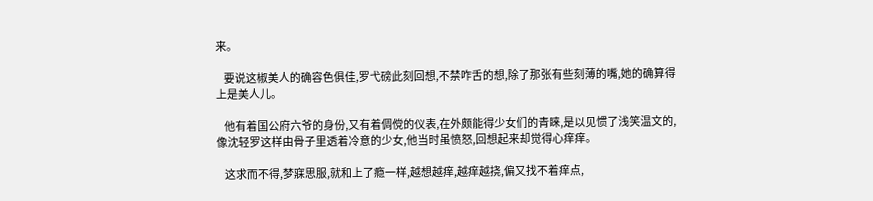来。

    要说这椒美人的确容色俱佳,罗弋磅此刻回想,不禁咋舌的想,除了那张有些刻薄的嘴,她的确算得上是美人儿。

    他有着国公府六爷的身份,又有着倜傥的仪表,在外颇能得少女们的青睐,是以见惯了浅笑温文的,像沈轻罗这样由骨子里透着冷意的少女,他当时虽愤怒,回想起来却觉得心痒痒。

    这求而不得,梦寐思服,就和上了瘾一样,越想越痒,越痒越挠,偏又找不着痒点,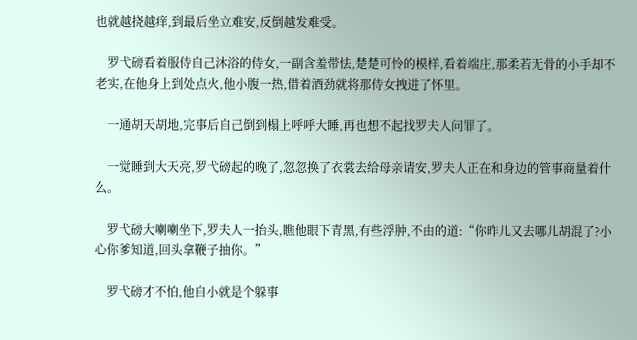也就越挠越痒,到最后坐立难安,反倒越发难受。

    罗弋磅看着服侍自己沐浴的侍女,一副含羞带怯,楚楚可怜的模样,看着端庄,那柔若无骨的小手却不老实,在他身上到处点火,他小腹一热,借着酒劲就将那侍女拽进了怀里。

    一通胡天胡地,完事后自己倒到榻上呼呼大睡,再也想不起找罗夫人问罪了。

    一觉睡到大天亮,罗弋磅起的晚了,忽忽换了衣裳去给母亲请安,罗夫人正在和身边的管事商量着什么。

    罗弋磅大喇喇坐下,罗夫人一抬头,瞧他眼下青黑,有些浮肿,不由的道:“你昨儿又去哪儿胡混了?小心你爹知道,回头拿鞭子抽你。”

    罗弋磅才不怕,他自小就是个躲事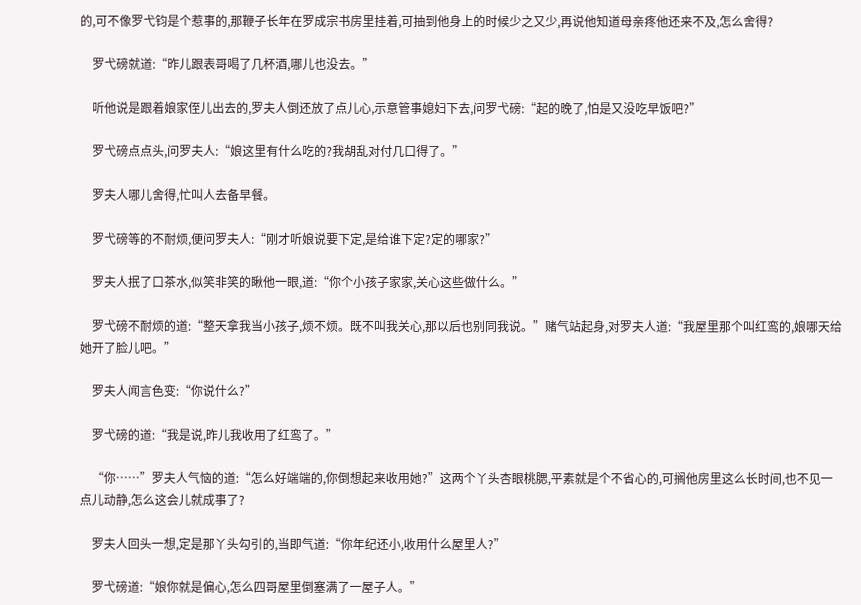的,可不像罗弋钧是个惹事的,那鞭子长年在罗成宗书房里挂着,可抽到他身上的时候少之又少,再说他知道母亲疼他还来不及,怎么舍得?

    罗弋磅就道:“昨儿跟表哥喝了几杯酒,哪儿也没去。”

    听他说是跟着娘家侄儿出去的,罗夫人倒还放了点儿心,示意管事媳妇下去,问罗弋磅:“起的晚了,怕是又没吃早饭吧?”

    罗弋磅点点头,问罗夫人:“娘这里有什么吃的?我胡乱对付几口得了。”

    罗夫人哪儿舍得,忙叫人去备早餐。

    罗弋磅等的不耐烦,便问罗夫人:“刚才听娘说要下定,是给谁下定?定的哪家?”

    罗夫人抿了口茶水,似笑非笑的瞅他一眼,道:“你个小孩子家家,关心这些做什么。”

    罗弋磅不耐烦的道:“整天拿我当小孩子,烦不烦。既不叫我关心,那以后也别同我说。”赌气站起身,对罗夫人道:“我屋里那个叫红鸾的,娘哪天给她开了脸儿吧。”

    罗夫人闻言色变:“你说什么?”

    罗弋磅的道:“我是说,昨儿我收用了红鸾了。”

    “你……”罗夫人气恼的道:“怎么好端端的,你倒想起来收用她?”这两个丫头杏眼桃腮,平素就是个不省心的,可搁他房里这么长时间,也不见一点儿动静,怎么这会儿就成事了?

    罗夫人回头一想,定是那丫头勾引的,当即气道:“你年纪还小,收用什么屋里人?”

    罗弋磅道:“娘你就是偏心,怎么四哥屋里倒塞满了一屋子人。”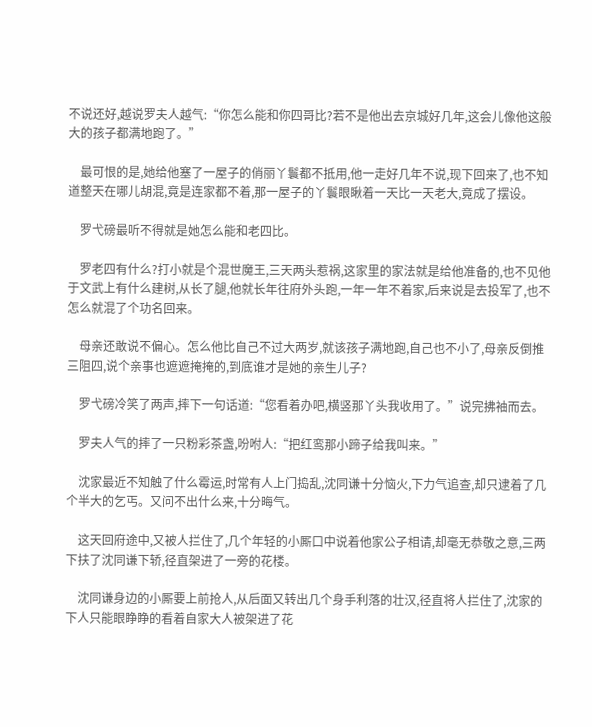不说还好,越说罗夫人越气:“你怎么能和你四哥比?若不是他出去京城好几年,这会儿像他这般大的孩子都满地跑了。”

    最可恨的是,她给他塞了一屋子的俏丽丫鬟都不抵用,他一走好几年不说,现下回来了,也不知道整天在哪儿胡混,竟是连家都不着,那一屋子的丫鬟眼瞅着一天比一天老大,竟成了摆设。

    罗弋磅最听不得就是她怎么能和老四比。

    罗老四有什么?打小就是个混世魔王,三天两头惹祸,这家里的家法就是给他准备的,也不见他于文武上有什么建树,从长了腿,他就长年往府外头跑,一年一年不着家,后来说是去投军了,也不怎么就混了个功名回来。

    母亲还敢说不偏心。怎么他比自己不过大两岁,就该孩子满地跑,自己也不小了,母亲反倒推三阻四,说个亲事也遮遮掩掩的,到底谁才是她的亲生儿子?

    罗弋磅冷笑了两声,摔下一句话道:“您看着办吧,横竖那丫头我收用了。”说完拂袖而去。

    罗夫人气的摔了一只粉彩茶盏,吩咐人:“把红鸾那小蹄子给我叫来。”

    沈家最近不知触了什么霉运,时常有人上门捣乱,沈同谦十分恼火,下力气追查,却只逮着了几个半大的乞丐。又问不出什么来,十分晦气。

    这天回府途中,又被人拦住了,几个年轻的小厮口中说着他家公子相请,却毫无恭敬之意,三两下扶了沈同谦下轿,径直架进了一旁的花楼。

    沈同谦身边的小厮要上前抢人,从后面又转出几个身手利落的壮汉,径直将人拦住了,沈家的下人只能眼睁睁的看着自家大人被架进了花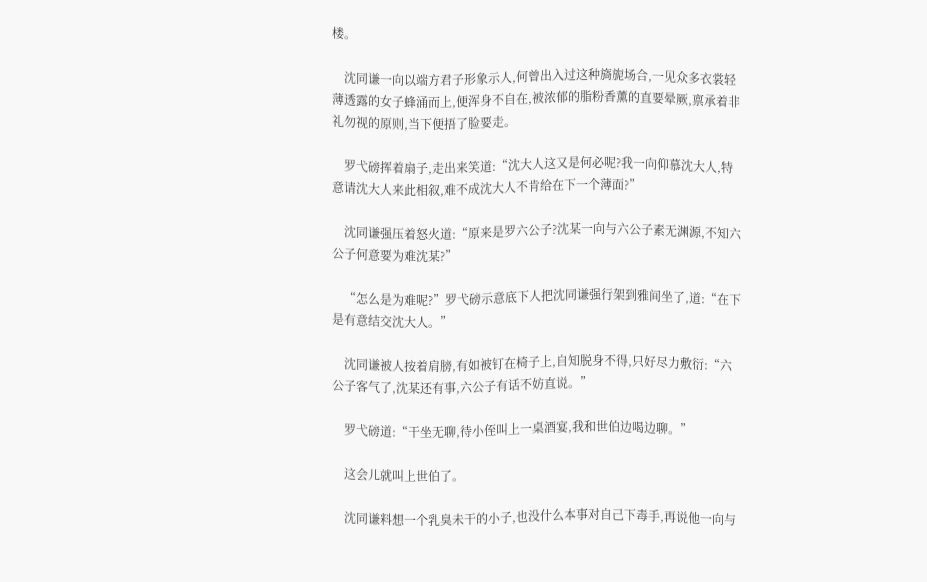楼。

    沈同谦一向以端方君子形象示人,何曾出入过这种旖旎场合,一见众多衣裳轻薄透露的女子蜂涌而上,便浑身不自在,被浓郁的脂粉香薰的直要晕厥,禀承着非礼勿视的原则,当下便捂了脸要走。

    罗弋磅挥着扇子,走出来笑道:“沈大人这又是何必呢?我一向仰慕沈大人,特意请沈大人来此相叙,难不成沈大人不肯给在下一个薄面?”

    沈同谦强压着怒火道:“原来是罗六公子?沈某一向与六公子素无渊源,不知六公子何意要为难沈某?”

    “怎么是为难呢?”罗弋磅示意底下人把沈同谦强行架到雅间坐了,道:“在下是有意结交沈大人。”

    沈同谦被人按着肩膀,有如被钉在椅子上,自知脱身不得,只好尽力敷衍:“六公子客气了,沈某还有事,六公子有话不妨直说。”

    罗弋磅道:“干坐无聊,待小侄叫上一桌酒宴,我和世伯边喝边聊。”

    这会儿就叫上世伯了。

    沈同谦料想一个乳臭未干的小子,也没什么本事对自己下毒手,再说他一向与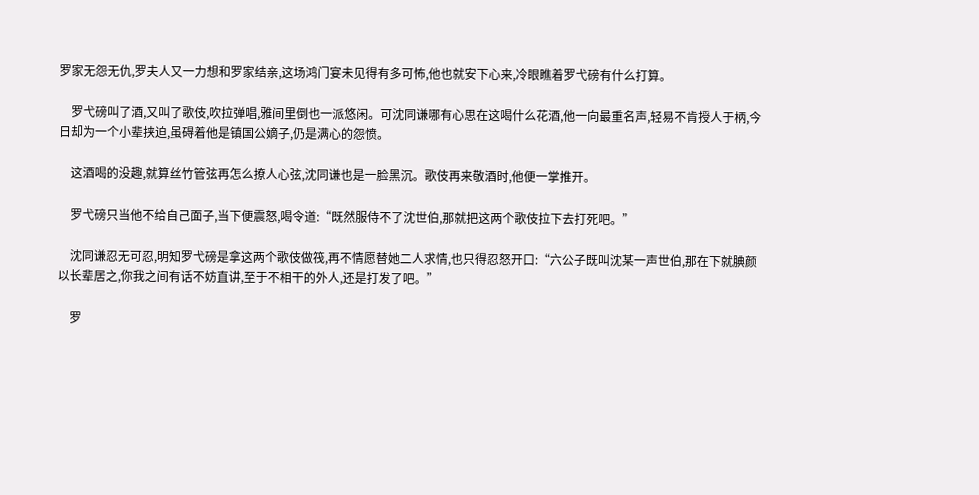罗家无怨无仇,罗夫人又一力想和罗家结亲,这场鸿门宴未见得有多可怖,他也就安下心来,冷眼瞧着罗弋磅有什么打算。

    罗弋磅叫了酒,又叫了歌伎,吹拉弹唱,雅间里倒也一派悠闲。可沈同谦哪有心思在这喝什么花酒,他一向最重名声,轻易不肯授人于柄,今日却为一个小辈挟迫,虽碍着他是镇国公嫡子,仍是满心的怨愤。

    这酒喝的没趣,就算丝竹管弦再怎么撩人心弦,沈同谦也是一脸黑沉。歌伎再来敬酒时,他便一掌推开。

    罗弋磅只当他不给自己面子,当下便震怒,喝令道:“既然服侍不了沈世伯,那就把这两个歌伎拉下去打死吧。”

    沈同谦忍无可忍,明知罗弋磅是拿这两个歌伎做筏,再不情愿替她二人求情,也只得忍怒开口:“六公子既叫沈某一声世伯,那在下就腆颜以长辈居之,你我之间有话不妨直讲,至于不相干的外人,还是打发了吧。”

    罗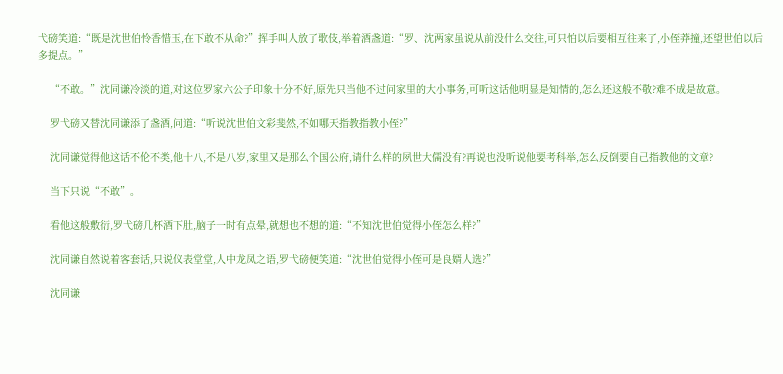弋磅笑道:“既是沈世伯怜香惜玉,在下敢不从命?”挥手叫人放了歌伎,举着酒盏道:“罗、沈两家虽说从前没什么交往,可只怕以后要相互往来了,小侄莽撞,还望世伯以后多提点。”

    “不敢。”沈同谦冷淡的道,对这位罗家六公子印象十分不好,原先只当他不过问家里的大小事务,可听这话他明显是知情的,怎么还这般不敬?难不成是故意。

    罗弋磅又替沈同谦添了盏酒,问道:“听说沈世伯文彩斐然,不如哪天指教指教小侄?”

    沈同谦觉得他这话不伦不类,他十八,不是八岁,家里又是那么个国公府,请什么样的夙世大儒没有?再说也没听说他要考科举,怎么反倒要自己指教他的文章?

    当下只说“不敢”。

    看他这般敷衍,罗弋磅几杯酒下肚,脑子一时有点晕,就想也不想的道:“不知沈世伯觉得小侄怎么样?”

    沈同谦自然说着客套话,只说仪表堂堂,人中龙凤之语,罗弋磅便笑道:“沈世伯觉得小侄可是良婿人选?”

    沈同谦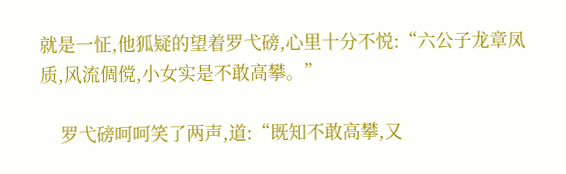就是一怔,他狐疑的望着罗弋磅,心里十分不悦:“六公子龙章凤质,风流倜傥,小女实是不敢高攀。”

    罗弋磅呵呵笑了两声,道:“既知不敢高攀,又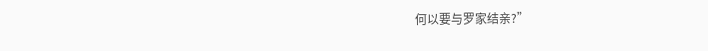何以要与罗家结亲?”